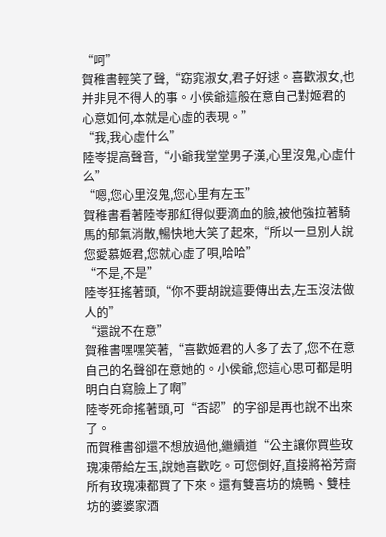“呵”
賀稚書輕笑了聲,“窈窕淑女,君子好逑。喜歡淑女,也并非見不得人的事。小侯爺這般在意自己對姬君的心意如何,本就是心虛的表現。”
“我,我心虛什么”
陸岺提高聲音,“小爺我堂堂男子漢,心里沒鬼,心虛什么”
“嗯,您心里沒鬼,您心里有左玉”
賀稚書看著陸岺那紅得似要滴血的臉,被他強拉著騎馬的郁氣消散,暢快地大笑了起來,“所以一旦別人說您愛慕姬君,您就心虛了唄,哈哈”
“不是,不是”
陸岺狂搖著頭,“你不要胡說這要傳出去,左玉沒法做人的”
“還說不在意”
賀稚書嘿嘿笑著,“喜歡姬君的人多了去了,您不在意自己的名聲卻在意她的。小侯爺,您這心思可都是明明白白寫臉上了啊”
陸岺死命搖著頭,可“否認”的字卻是再也說不出來了。
而賀稚書卻還不想放過他,繼續道“公主讓你買些玫瑰凍帶給左玉,說她喜歡吃。可您倒好,直接將裕芳齋所有玫瑰凍都買了下來。還有雙喜坊的燒鴨、雙桂坊的婆婆家酒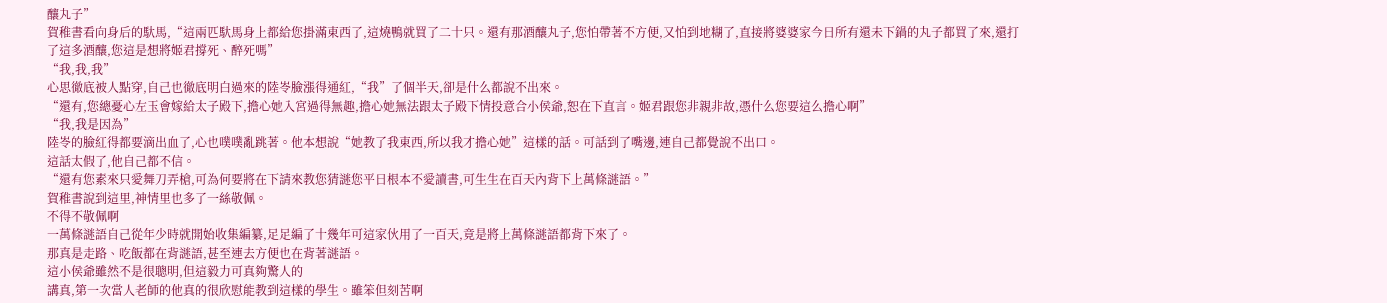釀丸子”
賀稚書看向身后的馱馬,“這兩匹馱馬身上都給您掛滿東西了,這燒鴨就買了二十只。還有那酒釀丸子,您怕帶著不方便,又怕到地糊了,直接將婆婆家今日所有還未下鍋的丸子都買了來,還打了這多酒釀,您這是想將姬君撐死、醉死嗎”
“我,我,我”
心思徹底被人點穿,自己也徹底明白過來的陸岺臉漲得通紅,“我”了個半天,卻是什么都說不出來。
“還有,您總憂心左玉會嫁給太子殿下,擔心她入宮過得無趣,擔心她無法跟太子殿下情投意合小侯爺,恕在下直言。姬君跟您非親非故,憑什么您要這么擔心啊”
“我,我是因為”
陸岺的臉紅得都要滴出血了,心也噗噗亂跳著。他本想說“她教了我東西,所以我才擔心她”這樣的話。可話到了嘴邊,連自己都覺說不出口。
這話太假了,他自己都不信。
“還有您素來只愛舞刀弄槍,可為何要將在下請來教您猜謎您平日根本不愛讀書,可生生在百天內背下上萬條謎語。”
賀稚書說到這里,神情里也多了一絲敬佩。
不得不敬佩啊
一萬條謎語自己從年少時就開始收集編纂,足足編了十幾年可這家伙用了一百天,竟是將上萬條謎語都背下來了。
那真是走路、吃飯都在背謎語,甚至連去方便也在背著謎語。
這小侯爺雖然不是很聰明,但這毅力可真夠驚人的
講真,第一次當人老師的他真的很欣慰能教到這樣的學生。雖笨但刻苦啊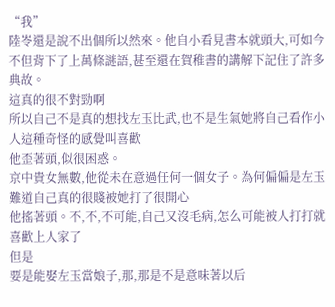“我”
陸岺還是說不出個所以然來。他自小看見書本就頭大,可如今不但背下了上萬條謎語,甚至還在賀稚書的講解下記住了許多典故。
這真的很不對勁啊
所以自己不是真的想找左玉比武,也不是生氣她將自己看作小人這種奇怪的感覺叫喜歡
他歪著頭,似很困惑。
京中貴女無數,他從未在意過任何一個女子。為何偏偏是左玉難道自己真的很賤被她打了很開心
他搖著頭。不,不,不可能,自己又沒毛病,怎么可能被人打打就喜歡上人家了
但是
要是能娶左玉當娘子,那,那是不是意味著以后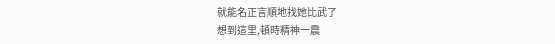就能名正言順地找她比武了
想到這里,頓時精神一震